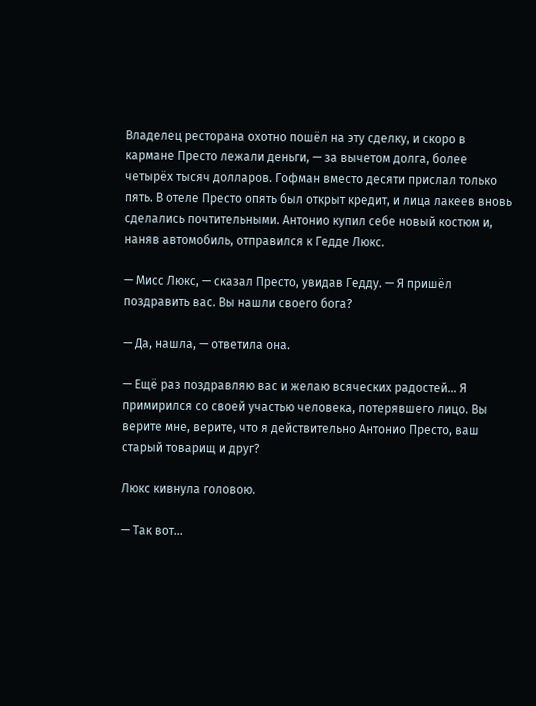Владелец ресторана охотно пошёл на эту сделку, и скоро в кармане Престо лежали деньги, — за вычетом долга, более четырёх тысяч долларов. Гофман вместо десяти прислал только пять. В отеле Престо опять был открыт кредит, и лица лакеев вновь сделались почтительными. Антонио купил себе новый костюм и, наняв автомобиль, отправился к Гедде Люкс.

— Мисс Люкс, — сказал Престо, увидав Гедду. — Я пришёл поздравить вас. Вы нашли своего бога?

— Да, нашла, — ответила она.

— Ещё раз поздравляю вас и желаю всяческих радостей… Я примирился со своей участью человека, потерявшего лицо. Вы верите мне, верите, что я действительно Антонио Престо, ваш старый товарищ и друг?

Люкс кивнула головою.

— Так вот…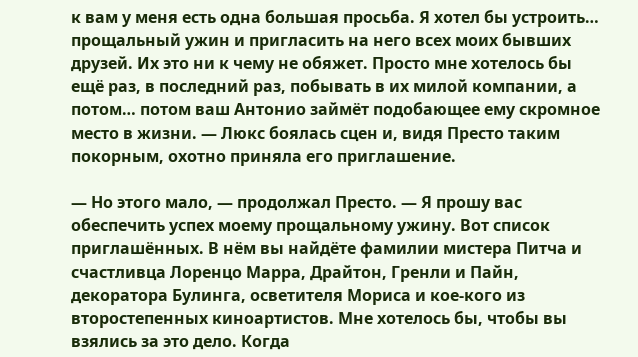к вам у меня есть одна большая просьба. Я хотел бы устроить… прощальный ужин и пригласить на него всех моих бывших друзей. Их это ни к чему не обяжет. Просто мне хотелось бы ещё раз, в последний раз, побывать в их милой компании, а потом… потом ваш Антонио займёт подобающее ему скромное место в жизни. — Люкс боялась сцен и, видя Престо таким покорным, охотно приняла его приглашение.

— Но этого мало, — продолжал Престо. — Я прошу вас обеспечить успех моему прощальному ужину. Вот список приглашённых. В нём вы найдёте фамилии мистера Питча и счастливца Лоренцо Марра, Драйтон, Гренли и Пайн, декоратора Булинга, осветителя Мориса и кое-кого из второстепенных киноартистов. Мне хотелось бы, чтобы вы взялись за это дело. Когда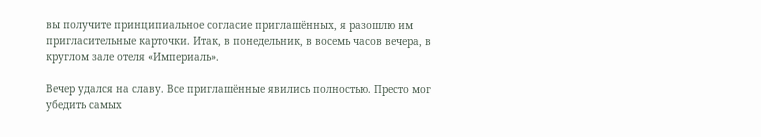вы получите принципиальное согласие приглашённых, я разошлю им пригласительные карточки. Итак, в понедельник, в восемь часов вечера, в круглом зале отеля «Империаль».

Вечер удался на славу. Все приглашённые явились полностью. Престо мог убедить самых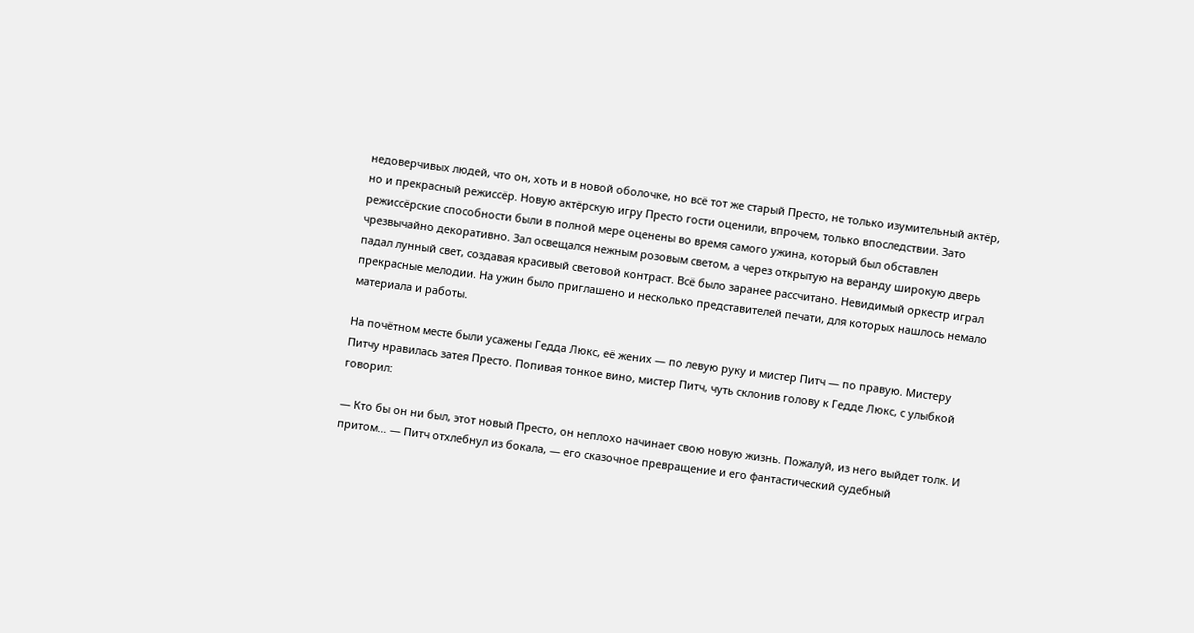недоверчивых людей, что он, хоть и в новой оболочке, но всё тот же старый Престо, не только изумительный актёр, но и прекрасный режиссёр. Новую актёрскую игру Престо гости оценили, впрочем, только впоследствии. Зато режиссёрские способности были в полной мере оценены во время самого ужина, который был обставлен чрезвычайно декоративно. Зал освещался нежным розовым светом, а через открытую на веранду широкую дверь падал лунный свет, создавая красивый световой контраст. Всё было заранее рассчитано. Невидимый оркестр играл прекрасные мелодии. На ужин было приглашено и несколько представителей печати, для которых нашлось немало материала и работы.

На почётном месте были усажены Гедда Люкс, её жених — по левую руку и мистер Питч — по правую. Мистеру Питчу нравилась затея Престо. Попивая тонкое вино, мистер Питч, чуть склонив голову к Гедде Люкс, с улыбкой говорил:

— Кто бы он ни был, этот новый Престо, он неплохо начинает свою новую жизнь. Пожалуй, из него выйдет толк. И притом… — Питч отхлебнул из бокала, — его сказочное превращение и его фантастический судебный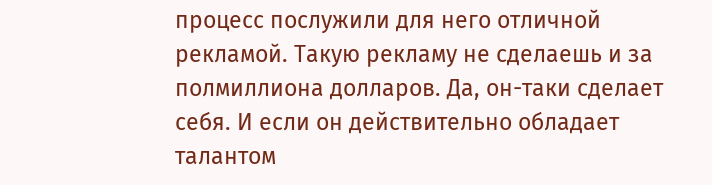процесс послужили для него отличной рекламой. Такую рекламу не сделаешь и за полмиллиона долларов. Да, он-таки сделает себя. И если он действительно обладает талантом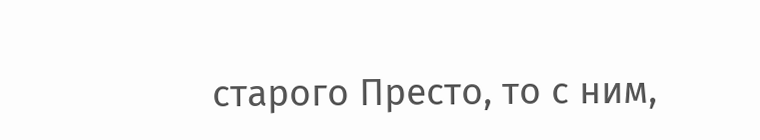старого Престо, то с ним,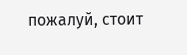пожалуй, стоит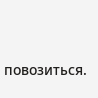повозиться.